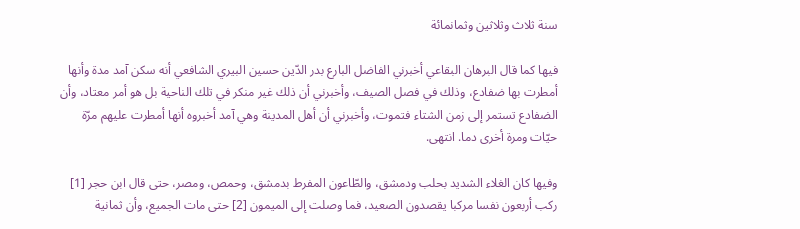سنة ثلاث وثلاثين وثمانمائة

فيها كما قال البرهان البقاعي أخبرني الفاضل البارع بدر الدّين حسين البيري الشافعي أنه سكن آمد مدة وأنها أمطرت بها ضفادع، وذلك في فصل الصيف، وأخبرني أن ذلك غير منكر في تلك الناحية بل هو أمر معتاد، وأن الضفادع تستمر إلى زمن الشتاء فتموت، وأخبرني أن أهل المدينة وهي آمد أخبروه أنها أمطرت عليهم مرّة حيّات ومرة أخرى دما. انتهى.

وفيها كان الغلاء الشديد بحلب ودمشق، والطّاعون المفرط بدمشق، وحمص، ومصر، حتى قال ابن حجر [1] ركب أربعون نفسا مركبا يقصدون الصعيد، فما وصلت إلى الميمون [2] حتى مات الجميع، وأن ثمانية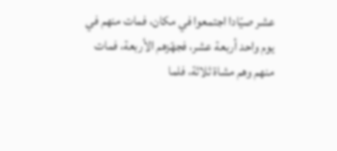عشر صيّادا اجتمعوا في مكان، فمات منهم في يوم واحد أربعة عشر، فجهّزهم الأربعة، فمات منهم وهم مشاة ثلاثة، فلما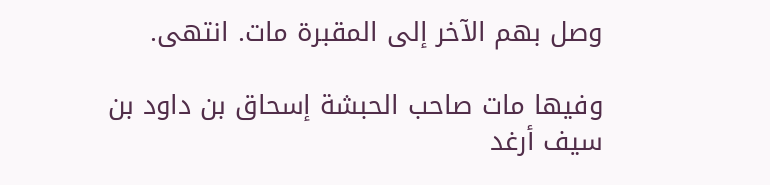وصل بهم الآخر إلى المقبرة مات. انتهى.

وفيها مات صاحب الحبشة إسحاق بن داود بن سيف أرغد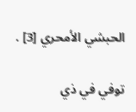الحبشي الأمحري [3] .

توفي في ذي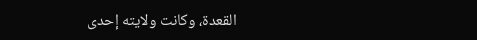القعدة، وكانت ولايته إحدى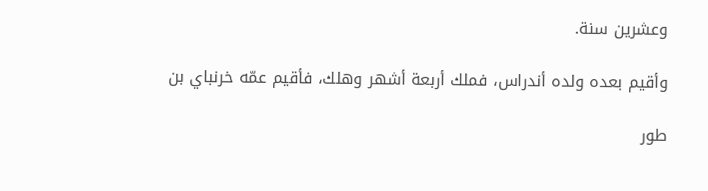وعشرين سنة.

وأقيم بعده ولده أندراس، فملك أربعة أشهر وهلك، فأقيم عمّه خرنباي بن

طور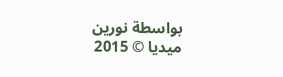بواسطة نورين ميديا © 2015